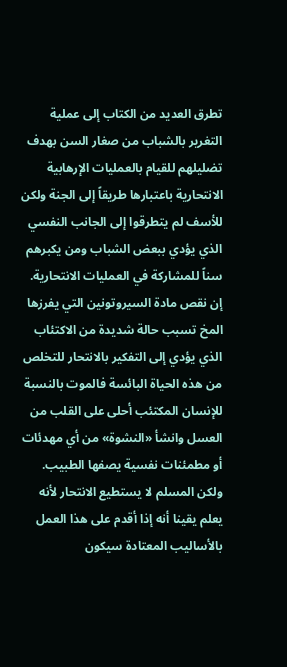تطرق العديد من الكتاب إلى عملية التغرير بالشباب من صغار السن بهدف تضليلهم للقيام بالعمليات الإرهابية الانتحارية باعتبارها طريقاً إلى الجنة ولكن للأسف لم يتطرقوا إلى الجانب النفسي الذي يؤدي ببعض الشباب ومن يكبرهم سناً للمشاركة في العمليات الانتحارية.
إن نقص مادة السيروتونين التي يفرزها المخ تسبب حالة شديدة من الاكتئاب الذي يؤدي إلى التفكير بالانتحار للتخلص من هذه الحياة البائسة فالموت بالنسبة للإنسان المكتئب أحلى على القلب من العسل وانشأ «النشوة» من أي مهدئات أو مطمئنات نفسية يصفها الطبيب.
ولكن المسلم لا يستطيع الانتحار لأنه يعلم يقينا أنه إذا أقدم على هذا العمل بالأساليب المعتادة سيكون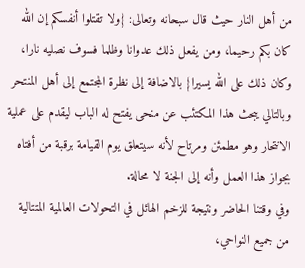من أهل النار حيث قال سبحانه وتعالى: {ولا تقتلوا أنفسكم إن الله كان بكم رحيما، ومن يفعل ذلك عدوانا وظلما فسوف نصليه نارا، وكان ذلك على الله يسيرا} بالاضافة إلى نظرة المجتمع إلى أهل المنتحر وبالتالي يبحث هذا المكتئب عن منحى يفتح له الباب ليقدم على عملية الانتحار وهو مطمئن ومرتاح لأنه سيتعلق يوم القيامة برقبة من أفتاه بجواز هذا العمل وأنه إلى الجنة لا محالة.
وفي وقتنا الحاضر ونتيجة للزخم الهائل في التحولات العالمية المتتالية من جميع النواحي،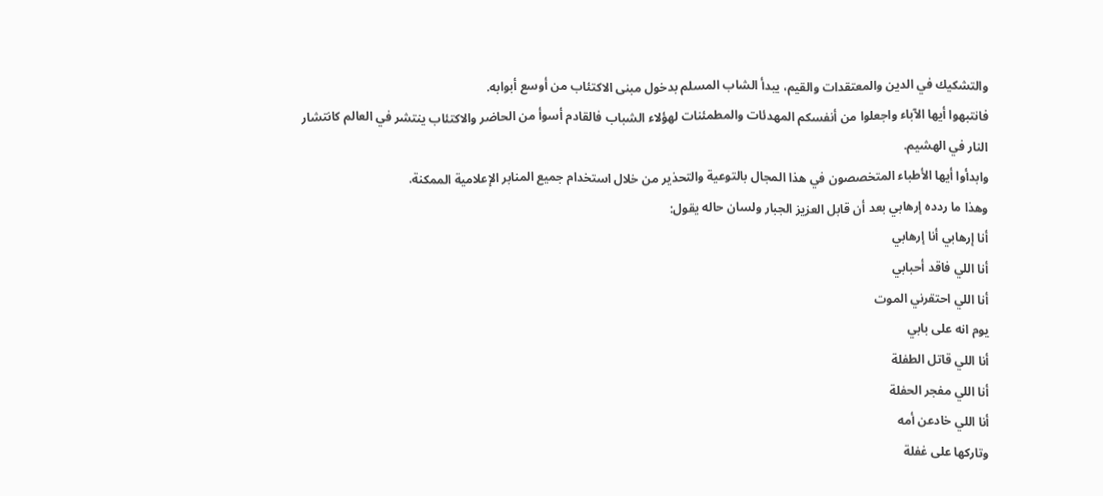والتشكيك في الدين والمعتقدات والقيم، يبدأ الشاب المسلم بدخول مبنى الاكتئاب من أوسع أبوابه.
فانتبهوا أيها الآباء واجعلوا من أنفسكم المهدئات والمطمئنات لهؤلاء الشباب فالقادم أسوأ من الحاضر والاكتئاب ينتشر في العالم كانتشار النار في الهشيم.
وابدأوا أيها الأطباء المتخصصون في هذا المجال بالتوعية والتحذير من خلال استخدام جميع المنابر الإعلامية الممكنة.
وهذا ما ردده إرهابي بعد أن قابل العزيز الجبار ولسان حاله يقول:
أنا إرهابي أنا إرهابي
أنا اللي فاقد أحبابي
أنا اللي احتقرني الموت
يوم انه على بابي
أنا اللي قاتل الطفلة
أنا اللي مفجر الحفلة
أنا اللي خادعن أمه
وتاركها على غفلة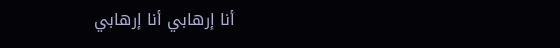أنا إرهابي أنا إرهابي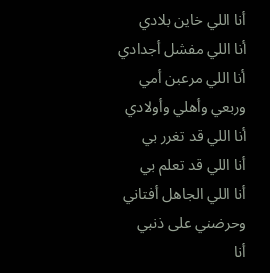أنا اللي خاين بلادي
أنا اللي مفشل أجدادي
أنا اللي مرعبن أمي
وربعي وأهلي وأولادي
أنا اللي قد تغرر بي
أنا اللي قد تعلم بي
أنا اللي الجاهل أفتاني
وحرضني على ذنبي
أنا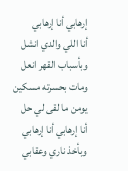إرهابي أنا إرهابي
أنا اللي والدي انشل
وبأسباب القهر انعل
ومات بحسرته مسكين
يومن ما لقى لي حل
أنا إرهابي أنا إرهابي
وبأخذ ناري وعقابي